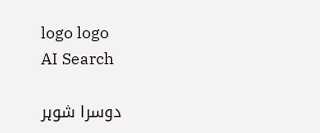logo logo
AI Search

دوسرا شوہر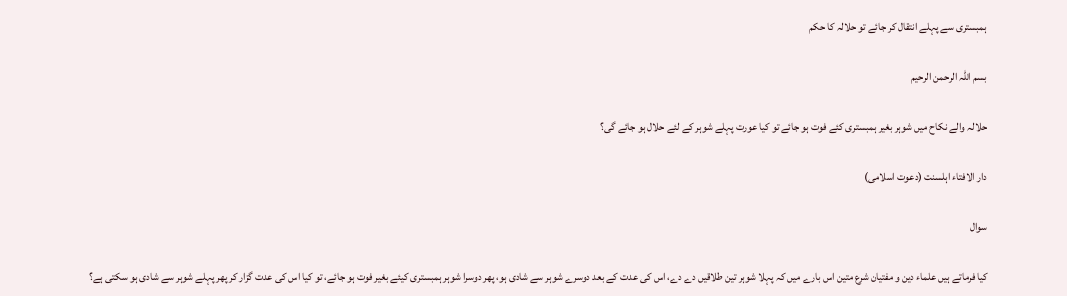ہمبستری سے پہلے انتقال کر جائے تو حلالہ کا حکم

بسم اللہ الرحمن الرحیم

حلالہ والے نکاح میں شوہر بغیر ہمبستری کئے فوت ہو جائے تو کیا عورت پہلے شوہر کے لئے حلال ہو جائے گی؟

دار الافتاء اہلسنت (دعوت اسلامی)

سوال

کیا فرماتے ہیں علماء دین و مفتیان شرع متین اس بارے میں کہ پہلا شوہر تین طلاقیں دے دے، اس کی عدت کے بعد دوسرے شوہر سے شادی ہو، پھر دوسرا شوہر ہمبستری کیئے بغیر فوت ہو جائے، تو کیا اس کی عدت گزار کر پھر پہلے شوہر سے شادی ہو سکتی ہے؟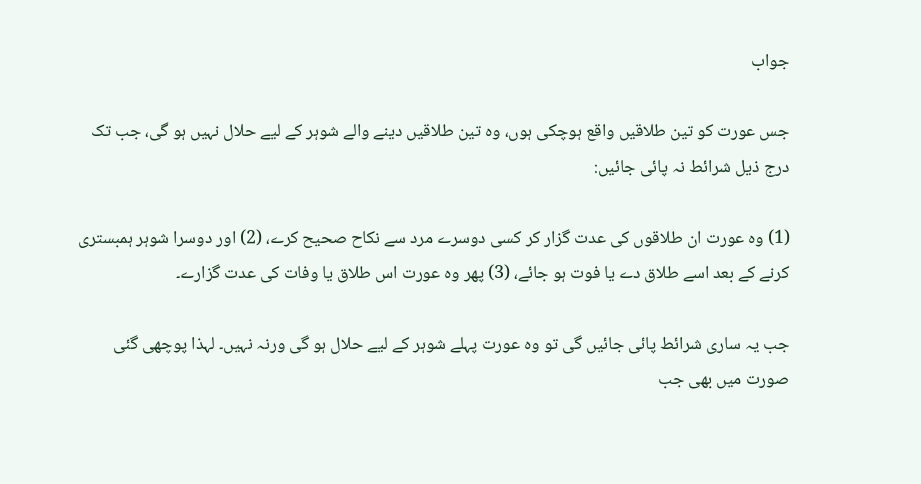جواب

جس عورت کو تین طلاقیں واقع ہوچکی ہوں، وہ تین طلاقیں دینے والے شوہر کے لیے حلال نہیں ہو گی، جب تک درج ذیل شرائط نہ پائی جائیں:

(1) وہ عورت ان طلاقوں کی عدت گزار کر کسی دوسرے مرد سے نکاح صحیح کرے، (2) اور دوسرا شوہر ہمبستری کرنے کے بعد اسے طلاق دے یا فوت ہو جائے، (3) پھر وہ عورت اس طلاق یا وفات کی عدت گزارے۔

جب یہ ساری شرائط پائی جائیں گی تو وہ عورت پہلے شوہر کے لیے حلال ہو گی ورنہ نہیں۔ لہذا پوچھی گئی صورت میں بھی جب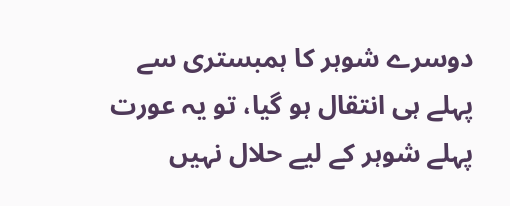دوسرے شوہر کا ہمبستری سے پہلے ہی انتقال ہو گیا، تو یہ عورت پہلے شوہر کے لیے حلال نہیں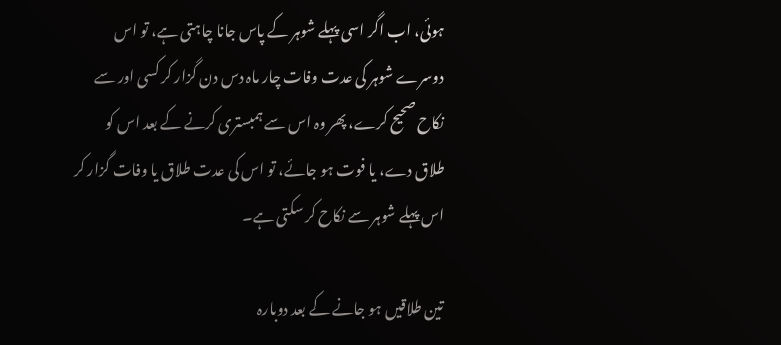ہوئی، اب اگر اسی پہلے شوہر کے پاس جانا چاہتی ہے، تو اس دوسرے شوہر کی عدت وفات چار ماہ دس دن گزار کر کسی اور سے نکاح صحیح کرے، پھر وہ اس سے ہمبستری کرنے کے بعد اس کو طلاق دے، یا فوت ہو جائے، تو اس کی عدت طلاق یا وفات گزار کر اس پہلے شوہر سے نکاح کر سکتی ہے۔

تین طلاقیں ہو جانے کے بعد دوبارہ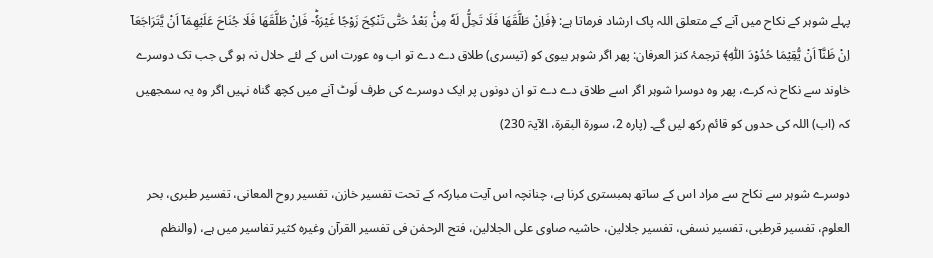پہلے شوہر کے نکاح میں آنے کے متعلق اللہ پاک ارشاد فرماتا ہے: ﴿فَاِنْ طَلَّقَهَا فَلَا تَحِلُّ لَهٗ مِنْۢ بَعْدُ حَتّٰى تَنْكِحَ زَوْجًا غَیْرَهٗؕ- فَاِنْ طَلَّقَهَا فَلَا جُنَاحَ عَلَیْهِمَاۤ اَنْ یَّتَرَاجَعَاۤ اِنْ ظَنَّاۤ اَنْ یُّقِیْمَا حُدُوْدَ اللّٰهِ﴾ ترجمۂ کنز العرفان: پھر اگر شوہر بیوی کو (تیسری) طلاق دے دے تو اب وہ عورت اس کے لئے حلال نہ ہو گی جب تک دوسرے خاوند سے نکاح نہ کرے، پھر وہ دوسرا شوہر اگر اسے طلاق دے دے تو ان دونوں پر ایک دوسرے کی طرف لَوٹ آنے میں کچھ گناہ نہیں اگر وہ یہ سمجھیں کہ (اب) اللہ کی حدوں کو قائم رکھ لیں گے۔ (پارہ 2، سورۃ البقرۃ، الآیۃ 230)

دوسرے شوہر سے نکاح سے مراد اس کے ساتھ ہمبستری کرنا ہے، چنانچہ اس آیت مبارکہ کے تحت تفسیر خازن، تفسیر روح المعانی، تفسیر طبری، بحر العلوم، تفسیر قرطبی، تفسیر نسفی، تفسیر جلالین، حاشیہ صاوی علی الجلالین، فتح الرحمٰن فی تفسیر القرآن وغیرہ کثیر تفاسیر میں ہے، (والنظم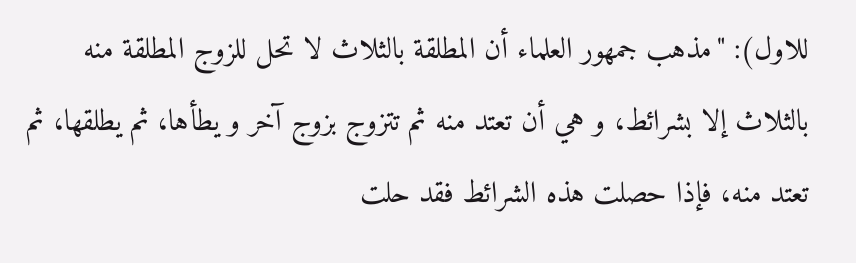للاول): "مذهب جمهور العلماء أن المطلقة بالثلاث لا تحل للزوج المطلقة منه بالثلاث إلا بشرائط، و هي أن تعتد منه ثم تتزوج بزوج آخر و يطأها، ثم يطلقها، ثم تعتد منه، فإذا حصلت هذه الشرائط فقد حلت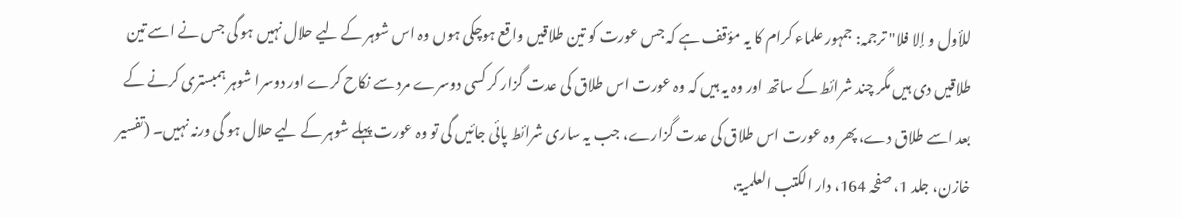للأول و إلا فلا" ترجمہ: جمہور علماء کرام کا یہ مؤقف ہے کہ جس عورت کو تین طلاقیں واقع ہوچکی ہوں وہ اس شوہر کے لیے حلال نہیں ہو گی جس نے اسے تین طلاقیں دی ہیں مگر چند شرائط کے ساتھ اور وہ یہ ہیں کہ وہ عورت اس طلاق کی عدت گزار کر کسی دوسرے مرد سے نکاح کرے اور دوسرا شوہر ہمبستری کرنے کے بعد اسے طلاق دے، پھر وہ عورت اس طلاق کی عدت گزارے، جب یہ ساری شرائط پائی جائیں گی تو وہ عورت پہلے شوہر کے لیے حلال ہو گی ورنہ نہیں۔ (تفسیر خازن، جلد 1، صفحہ 164، دار الکتب العلمیۃ،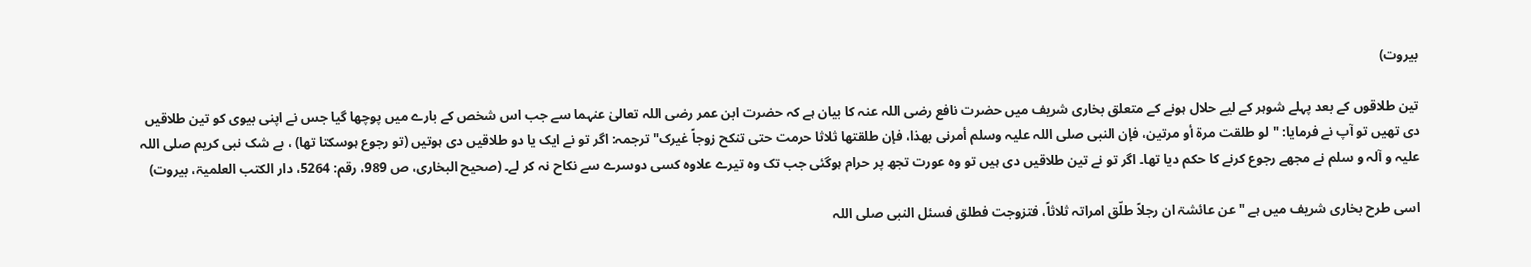بیروت)

تین طلاقوں کے بعد پہلے شوہر کے لیے حلال ہونے کے متعلق بخاری شریف میں حضرت نافع رضی اللہ عنہ کا بیان ہے کہ حضرت ابن عمر رضی اللہ تعالیٰ عنہما سے جب اس شخص کے بارے میں پوچھا گیا جس نے اپنی بیوی کو تین طلاقیں دی تھیں تو آپ نے فرمایا: "لو طلقت مرۃ أو مرتین، فإن النبی صلی اللہ علیہ وسلم أمرنی بھذا، فإن طلقتھا ثلاثا حرمت حتی تنکح زوجاً غیرک" ترجمہ: اگر تو نے ایک یا دو طلاقیں دی ہوتیں (تو رجوع ہوسکتا تھا) ، بے شک نبی کریم صلی اللہ علیہ و آلہ و سلم نے مجھے رجوع کرنے کا حکم دیا تھا۔ اگر تو نے تین طلاقیں دی ہیں تو وہ عورت تجھ پر حرام ہوگئی جب تک وہ تیرے علاوہ کسی دوسرے سے نکاح نہ کر لے۔ (صحیح البخاری، ص 989، رقم: 5264، دار الکتب العلمیۃ، بیروت)

اسی طرح بخاری شریف میں ہے "عن عائشۃ ان رجلاً طلّق امراتہ ثلاثاً، فتزوجت فطلق فسئل النبی صلی اللہ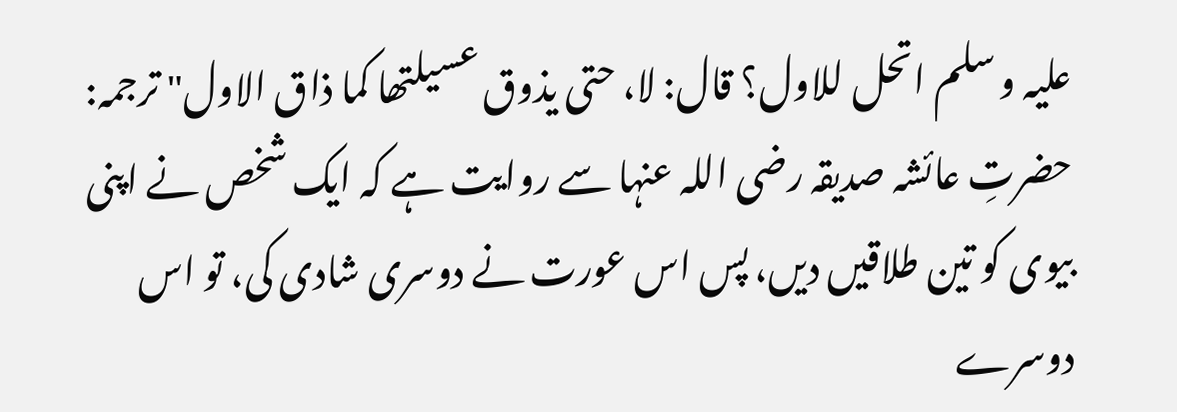علیہ و سلم اتحل للاول؟ قال: لا، حتی یذوق عسیلتھا کما ذاق الاول" ترجمہ: حضرتِ عائشہ صدیقہ رضی اللہ عنہا سے روایت ہے کہ ایک شخص نے اپنی بیوی کو تین طلاقیں دیں، پس اس عورت نے دوسری شادی کی، تو اس دوسرے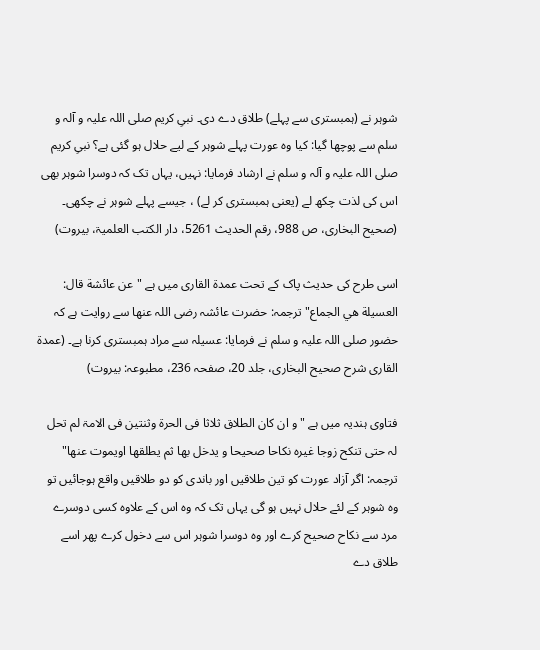شوہر نے (ہمبستری سے پہلے) طلاق دے دی۔ نبیِ کریم صلی اللہ علیہ و آلہ و سلم سے پوچھا گیا: کیا وہ عورت پہلے شوہر کے لیے حلال ہو گئی ہے؟ نبیِ کریم صلی اللہ علیہ و آلہ و سلم نے ارشاد فرمایا: نہیں، یہاں تک کہ دوسرا شوہر بھی اس کی لذت چکھ لے (یعنی ہمبستری کر لے) ، جیسے پہلے شوہر نے چکھی۔ (صحیح البخاری، ص 988، رقم الحدیث 5261، دار الکتب العلمیۃ، بیروت)

اسی طرح کی حدیث پاک کے تحت عمدۃ القاری میں ہے "عن عائشة قال: العسيلة هي الجماع" ترجمہ: حضرت عائشہ رضی اللہ عنھا سے روایت ہے کہ حضور صلی اللہ علیہ و سلم نے فرمایا: عسیلہ سے مراد ہمبستری کرنا ہے۔ (عمدۃ القاری شرح صحیح البخاری، جلد 20، صفحہ 236، مطبوعہ: بیروت)

فتاوی ہندیہ میں ہے "و ان کان الطلاق ثلاثا فی الحرۃ وثنتین فی الامۃ لم تحل لہ حتی تنکح زوجا غیرہ نکاحا صحیحا و یدخل بھا ثم یطلقھا اویموت عنھا" ترجمہ: اگر آزاد عورت کو تین طلاقیں اور باندی کو دو طلاقیں واقع ہوجائیں تو وہ شوہر کے لئے حلال نہیں ہو گی یہاں تک کہ وہ اس کے علاوہ کسی دوسرے مرد سے نکاح صحیح کرے اور وہ دوسرا شوہر اس سے دخول کرے پھر اسے طلاق دے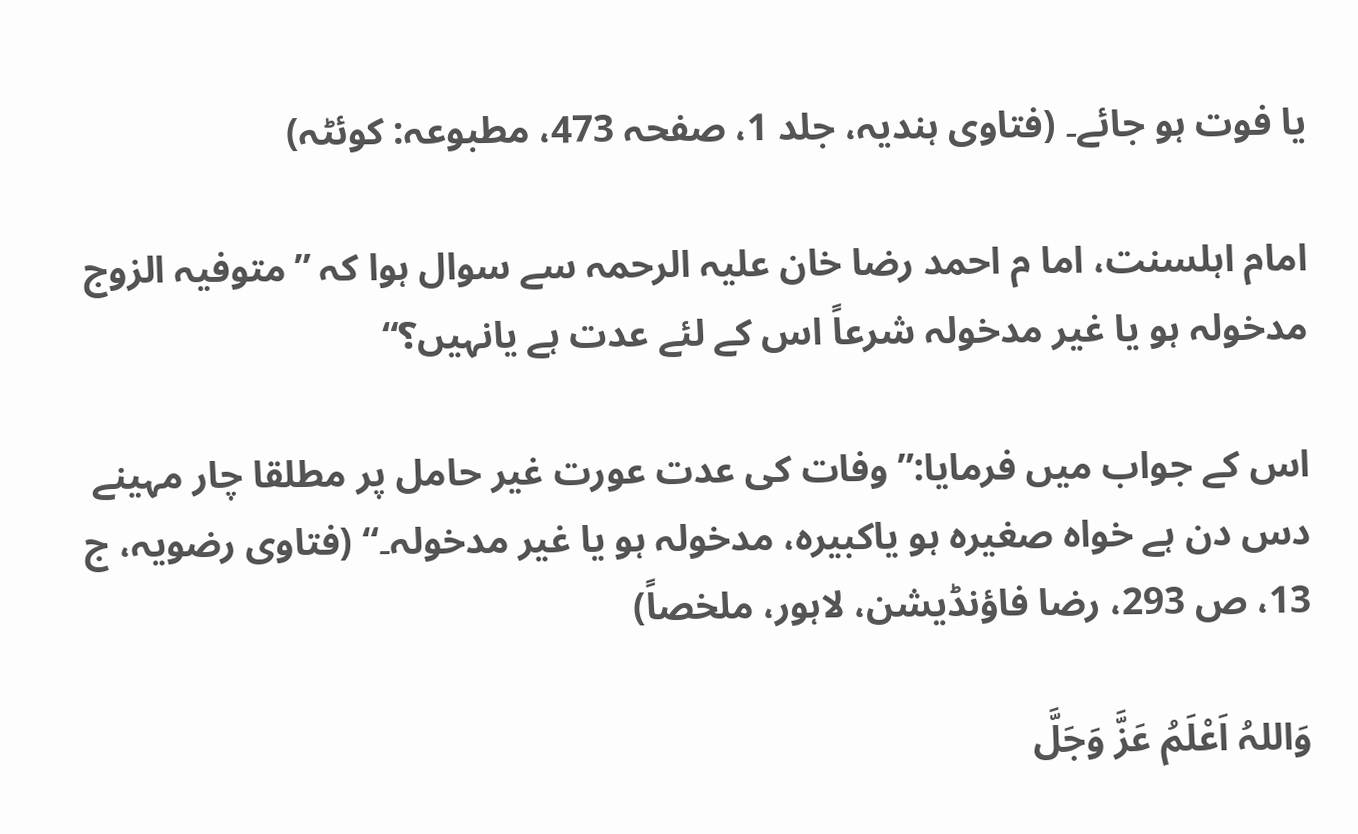یا فوت ہو جائے۔ (فتاوی ہندیہ، جلد 1، صفحہ 473، مطبوعہ: کوئٹہ)

امام اہلسنت، اما م احمد رضا خان علیہ الرحمہ سے سوال ہوا کہ ”متوفیہ الزوج مدخولہ ہو یا غیر مدخولہ شرعاً اس کے لئے عدت ہے یانہیں؟“

اس کے جواب میں فرمایا:” وفات کی عدت عورت غیر حامل پر مطلقا چار مہینے دس دن ہے خواہ صغیرہ ہو یاکبیرہ، مدخولہ ہو یا غیر مدخولہ۔“ (فتاوی رضویہ، ج 13، ص 293، رضا فاؤنڈیشن، لاہور، ملخصاً)

وَاللہُ اَعْلَمُ عَزَّ وَجَلَّ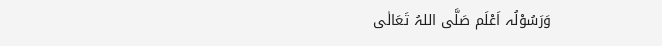وَرَسُوْلُہ اَعْلَم صَلَّی اللہُ تَعَالٰی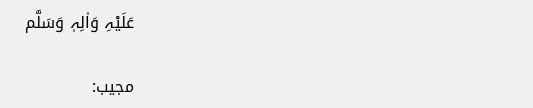عَلَیْہِ وَاٰلِہٖ وَسَلَّم

مجیب: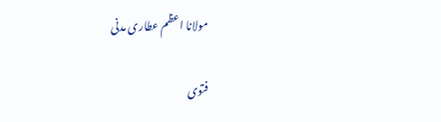مولانا اعظم عطاری مدنی

فتوی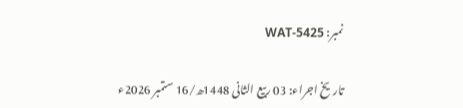نمبر: WAT-5425

تاریخ اجراء: 03 ربیع الثانی 1448ھ/16 ستمبر 2026ء